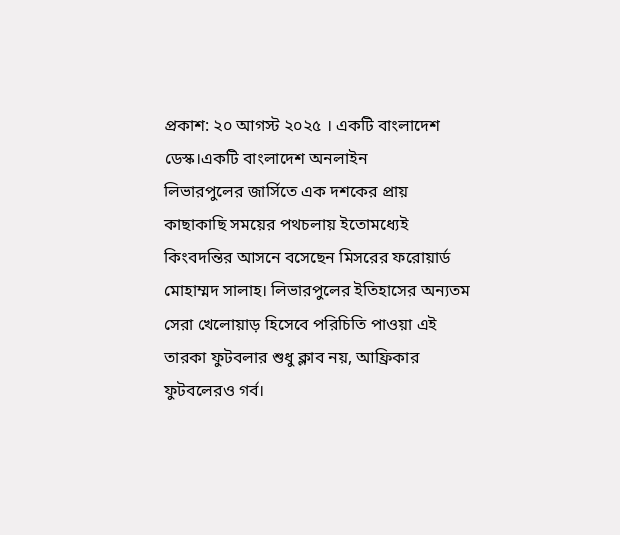প্রকাশ: ২০ আগস্ট ২০২৫ । একটি বাংলাদেশ ডেস্ক।একটি বাংলাদেশ অনলাইন
লিভারপুলের জার্সিতে এক দশকের প্রায় কাছাকাছি সময়ের পথচলায় ইতোমধ্যেই কিংবদন্তির আসনে বসেছেন মিসরের ফরোয়ার্ড মোহাম্মদ সালাহ। লিভারপুলের ইতিহাসের অন্যতম সেরা খেলোয়াড় হিসেবে পরিচিতি পাওয়া এই তারকা ফুটবলার শুধু ক্লাব নয়, আফ্রিকার ফুটবলেরও গর্ব।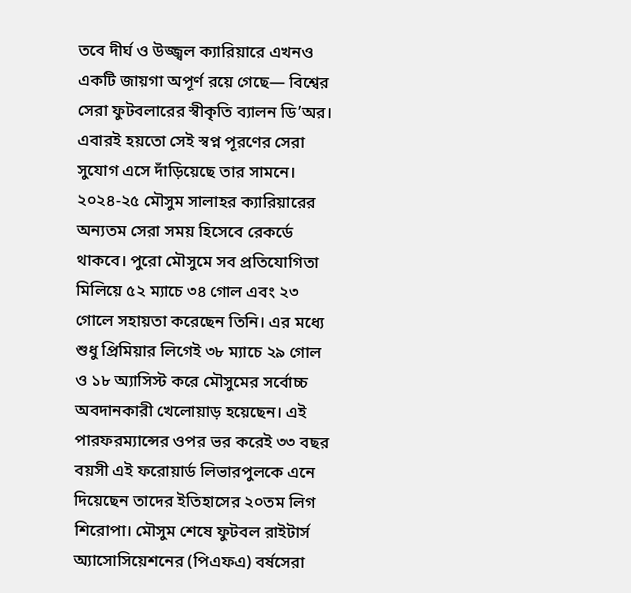তবে দীর্ঘ ও উজ্জ্বল ক্যারিয়ারে এখনও একটি জায়গা অপূর্ণ রয়ে গেছে— বিশ্বের সেরা ফুটবলারের স্বীকৃতি ব্যালন ডি’অর। এবারই হয়তো সেই স্বপ্ন পূরণের সেরা সুযোগ এসে দাঁড়িয়েছে তার সামনে।
২০২৪-২৫ মৌসুম সালাহর ক্যারিয়ারের অন্যতম সেরা সময় হিসেবে রেকর্ডে থাকবে। পুরো মৌসুমে সব প্রতিযোগিতা মিলিয়ে ৫২ ম্যাচে ৩৪ গোল এবং ২৩ গোলে সহায়তা করেছেন তিনি। এর মধ্যে শুধু প্রিমিয়ার লিগেই ৩৮ ম্যাচে ২৯ গোল ও ১৮ অ্যাসিস্ট করে মৌসুমের সর্বোচ্চ অবদানকারী খেলোয়াড় হয়েছেন। এই পারফরম্যান্সের ওপর ভর করেই ৩৩ বছর বয়সী এই ফরোয়ার্ড লিভারপুলকে এনে দিয়েছেন তাদের ইতিহাসের ২০তম লিগ শিরোপা। মৌসুম শেষে ফুটবল রাইটার্স অ্যাসোসিয়েশনের (পিএফএ) বর্ষসেরা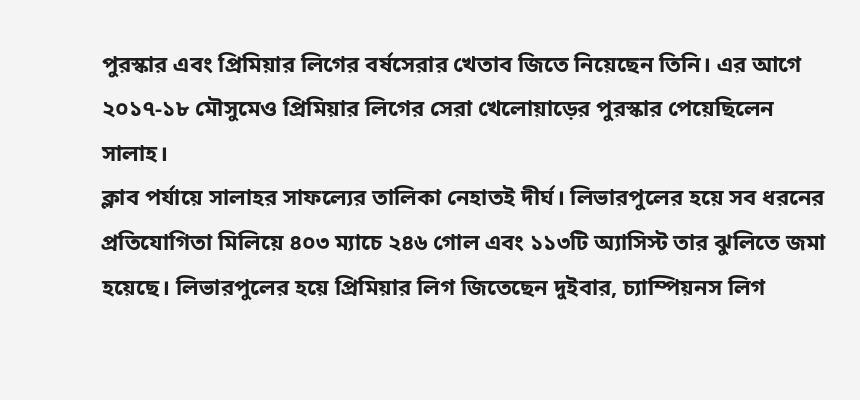পুরস্কার এবং প্রিমিয়ার লিগের বর্ষসেরার খেতাব জিতে নিয়েছেন তিনি। এর আগে ২০১৭-১৮ মৌসুমেও প্রিমিয়ার লিগের সেরা খেলোয়াড়ের পুরস্কার পেয়েছিলেন সালাহ।
ক্লাব পর্যায়ে সালাহর সাফল্যের তালিকা নেহাতই দীর্ঘ। লিভারপুলের হয়ে সব ধরনের প্রতিযোগিতা মিলিয়ে ৪০৩ ম্যাচে ২৪৬ গোল এবং ১১৩টি অ্যাসিস্ট তার ঝুলিতে জমা হয়েছে। লিভারপুলের হয়ে প্রিমিয়ার লিগ জিতেছেন দুইবার, চ্যাম্পিয়নস লিগ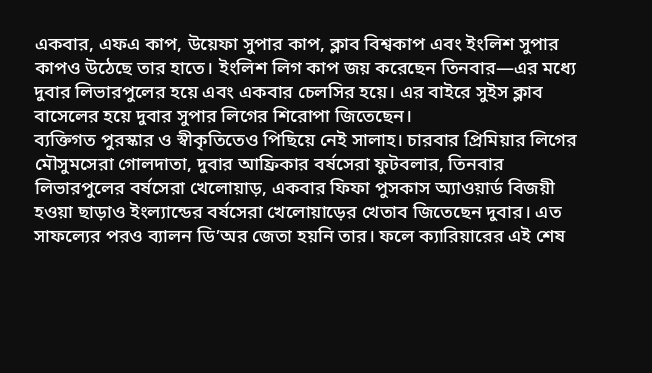একবার, এফএ কাপ, উয়েফা সুপার কাপ, ক্লাব বিশ্বকাপ এবং ইংলিশ সুপার কাপও উঠেছে তার হাতে। ইংলিশ লিগ কাপ জয় করেছেন তিনবার—এর মধ্যে দুবার লিভারপুলের হয়ে এবং একবার চেলসির হয়ে। এর বাইরে সুইস ক্লাব বাসেলের হয়ে দুবার সুপার লিগের শিরোপা জিতেছেন।
ব্যক্তিগত পুরস্কার ও স্বীকৃতিতেও পিছিয়ে নেই সালাহ। চারবার প্রিমিয়ার লিগের মৌসুমসেরা গোলদাতা, দুবার আফ্রিকার বর্ষসেরা ফুটবলার, তিনবার লিভারপুলের বর্ষসেরা খেলোয়াড়, একবার ফিফা পুসকাস অ্যাওয়ার্ড বিজয়ী হওয়া ছাড়াও ইংল্যান্ডের বর্ষসেরা খেলোয়াড়ের খেতাব জিতেছেন দুবার। এত সাফল্যের পরও ব্যালন ডি’অর জেতা হয়নি তার। ফলে ক্যারিয়ারের এই শেষ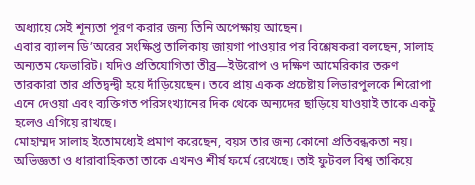অধ্যায়ে সেই শূন্যতা পূরণ করার জন্য তিনি অপেক্ষায় আছেন।
এবার ব্যালন ডি’অরের সংক্ষিপ্ত তালিকায় জায়গা পাওয়ার পর বিশ্লেষকরা বলছেন, সালাহ অন্যতম ফেভারিট। যদিও প্রতিযোগিতা তীব্র—ইউরোপ ও দক্ষিণ আমেরিকার তরুণ তারকারা তার প্রতিদ্বন্দ্বী হয়ে দাঁড়িয়েছেন। তবে প্রায় একক প্রচেষ্টায় লিভারপুলকে শিরোপা এনে দেওয়া এবং ব্যক্তিগত পরিসংখ্যানের দিক থেকে অন্যদের ছাড়িয়ে যাওয়াই তাকে একটু হলেও এগিয়ে রাখছে।
মোহাম্মদ সালাহ ইতোমধ্যেই প্রমাণ করেছেন, বয়স তার জন্য কোনো প্রতিবন্ধকতা নয়। অভিজ্ঞতা ও ধারাবাহিকতা তাকে এখনও শীর্ষ ফর্মে রেখেছে। তাই ফুটবল বিশ্ব তাকিয়ে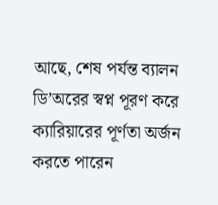আছে, শেষ পর্যন্ত ব্যালন ডি’অরের স্বপ্ন পূরণ করে ক্যারিয়ারের পূর্ণতা অর্জন করতে পারেন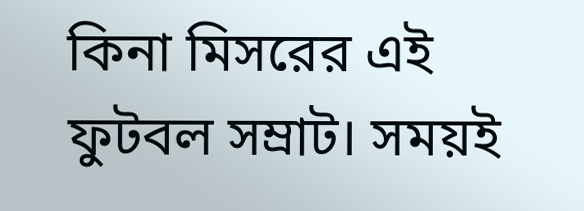কিনা মিসরের এই ফুটবল সম্রাট। সময়ই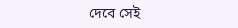দেবে সেই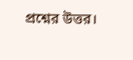প্রশ্নের উত্তর।